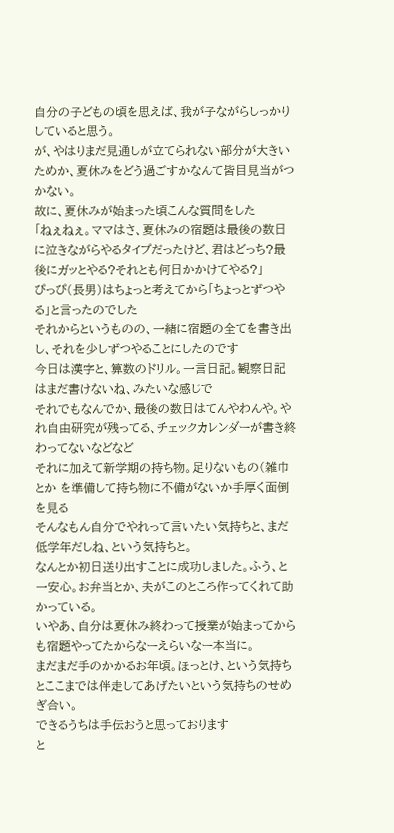自分の子どもの頃を思えば、我が子ながらしっかりしていると思う。
が、やはりまだ見通しが立てられない部分が大きいためか、夏休みをどう過ごすかなんて皆目見当がつかない。
故に、夏休みが始まった頃こんな質問をした
「ねぇねぇ。ママはさ、夏休みの宿題は最後の数日に泣きながらやるタイプだったけど、君はどっち?最後にガッとやる?それとも何日かかけてやる?」
ぴっぴ(長男)はちょっと考えてから「ちょっとずつやる」と言ったのでした
それからというものの、一緒に宿題の全てを書き出し、それを少しずつやることにしたのです
今日は漢字と、算数のドリル。一言日記。観察日記はまだ書けないね、みたいな感じで
それでもなんでか、最後の数日はてんやわんや。やれ自由研究が残ってる、チェックカレンダーが書き終わってないなどなど
それに加えて新学期の持ち物。足りないもの(雑巾とか を準備して持ち物に不備がないか手厚く面倒を見る
そんなもん自分でやれって言いたい気持ちと、まだ低学年だしね、という気持ちと。
なんとか初日送り出すことに成功しました。ふう、と一安心。お弁当とか、夫がこのところ作ってくれて助かっている。
いやあ、自分は夏休み終わって授業が始まってからも宿題やってたからなーえらいなー本当に。
まだまだ手のかかるお年頃。ほっとけ、という気持ちとここまでは伴走してあげたいという気持ちのせめぎ合い。
できるうちは手伝おうと思っております
と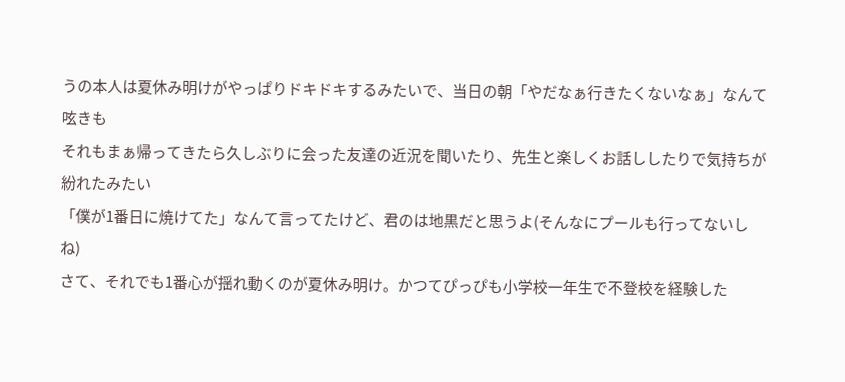うの本人は夏休み明けがやっぱりドキドキするみたいで、当日の朝「やだなぁ行きたくないなぁ」なんて呟きも
それもまぁ帰ってきたら久しぶりに会った友達の近況を聞いたり、先生と楽しくお話ししたりで気持ちが紛れたみたい
「僕が1番日に焼けてた」なんて言ってたけど、君のは地黒だと思うよ(そんなにプールも行ってないしね)
さて、それでも1番心が揺れ動くのが夏休み明け。かつてぴっぴも小学校一年生で不登校を経験した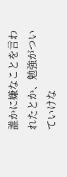誰かに嫌なことを言われたとか、勉強がついていけな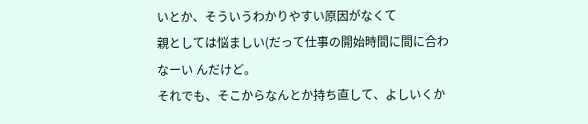いとか、そういうわかりやすい原因がなくて
親としては悩ましい(だって仕事の開始時間に間に合わなーい んだけど。
それでも、そこからなんとか持ち直して、よしいくか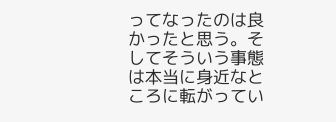ってなったのは良かったと思う。そしてそういう事態は本当に身近なところに転がってい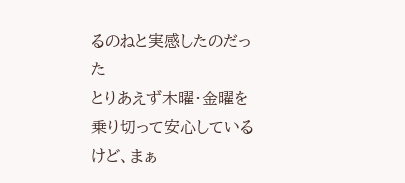るのねと実感したのだった
とりあえず木曜・金曜を乗り切って安心しているけど、まぁ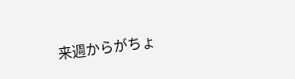来週からがちょ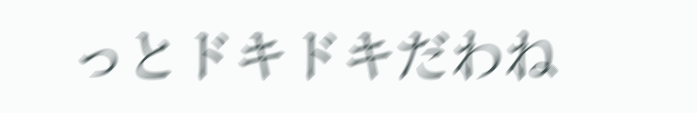っとドキドキだわね